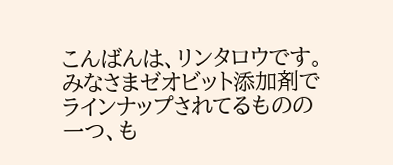こんばんは、リンタロウです。
みなさまゼオビット添加剤でラインナップされてるものの一つ、も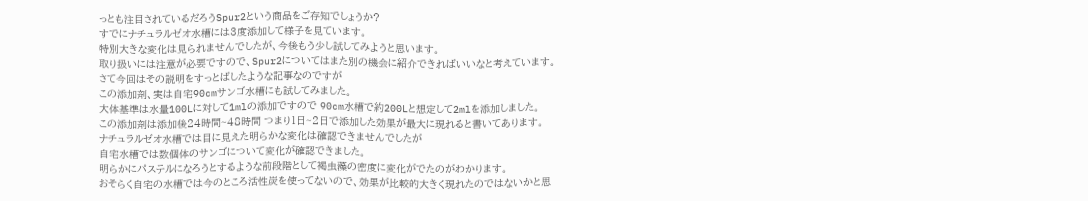っとも注目されているだろうSpur2という商品をご存知でしょうか?
すでにナチュラルゼオ水槽には3度添加して様子を見ています。
特別大きな変化は見られませんでしたが、今後もう少し試してみようと思います。
取り扱いには注意が必要ですので、Spur2についてはまた別の機会に紹介できればいいなと考えています。
さて今回はその説明をすっとばしたような記事なのですが
この添加剤、実は自宅90cmサンゴ水槽にも試してみました。
大体基準は水量100Lに対して1mlの添加ですので 90cm水槽で約200Lと想定して2mlを添加しました。
この添加剤は添加後24時間~48時間 つまり1日~2日で添加した効果が最大に現れると書いてあります。
ナチュラルゼオ水槽では目に見えた明らかな変化は確認できませんでしたが
自宅水槽では数個体のサンゴについて変化が確認できました。
明らかにパステルになろうとするような前段階として褐虫藻の密度に変化がでたのがわかります。
おそらく自宅の水槽では今のところ活性炭を使ってないので、効果が比較的大きく現れたのではないかと思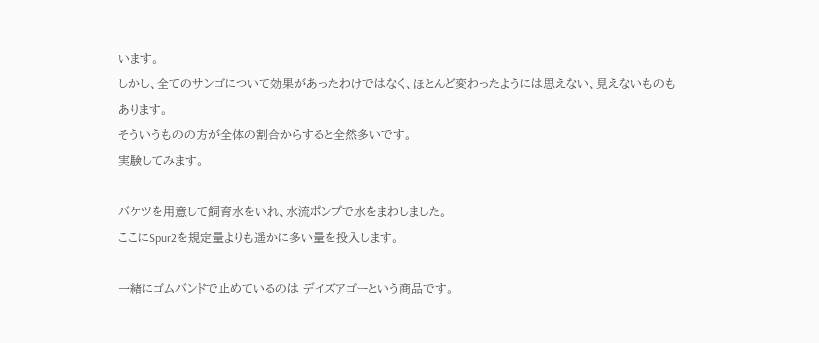います。
しかし、全てのサンゴについて効果があったわけではなく、ほとんど変わったようには思えない、見えないものもあります。
そういうものの方が全体の割合からすると全然多いです。
実験してみます。

バケツを用意して飼育水をいれ、水流ポンプで水をまわしました。
ここにSpur2を規定量よりも遥かに多い量を投入します。

一緒にゴムバンドで止めているのは デイズアゴーという商品です。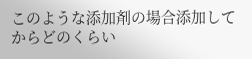このような添加剤の場合添加してからどのくらい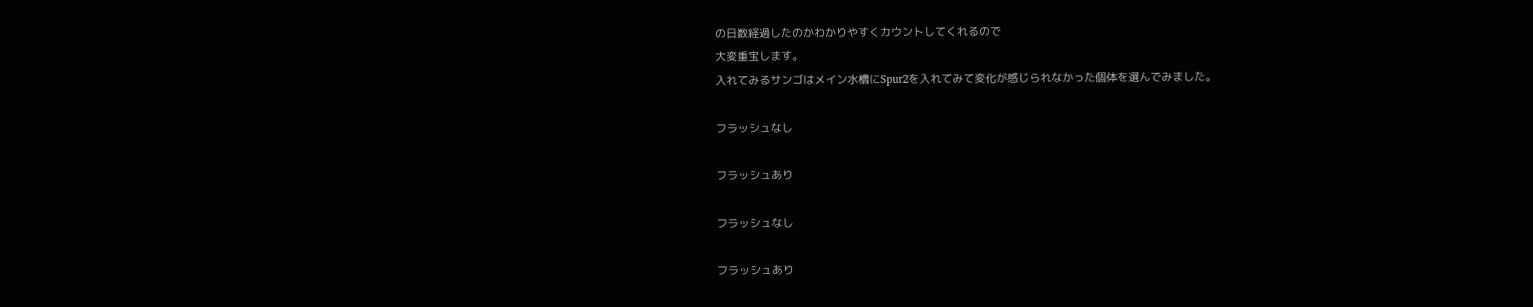の日数経過したのかわかりやすくカウントしてくれるので
大変重宝します。
入れてみるサンゴはメイン水槽にSpur2を入れてみて変化が感じられなかった個体を選んでみました。

フラッシュなし

フラッシュあり

フラッシュなし

フラッシュあり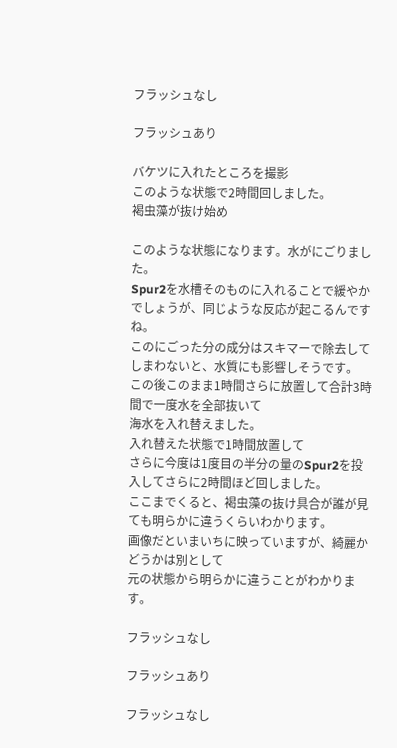フラッシュなし

フラッシュあり

バケツに入れたところを撮影
このような状態で2時間回しました。
褐虫藻が抜け始め

このような状態になります。水がにごりました。
Spur2を水槽そのものに入れることで緩やかでしょうが、同じような反応が起こるんですね。
このにごった分の成分はスキマーで除去してしまわないと、水質にも影響しそうです。
この後このまま1時間さらに放置して合計3時間で一度水を全部抜いて
海水を入れ替えました。
入れ替えた状態で1時間放置して
さらに今度は1度目の半分の量のSpur2を投入してさらに2時間ほど回しました。
ここまでくると、褐虫藻の抜け具合が誰が見ても明らかに違うくらいわかります。
画像だといまいちに映っていますが、綺麗かどうかは別として
元の状態から明らかに違うことがわかります。

フラッシュなし

フラッシュあり

フラッシュなし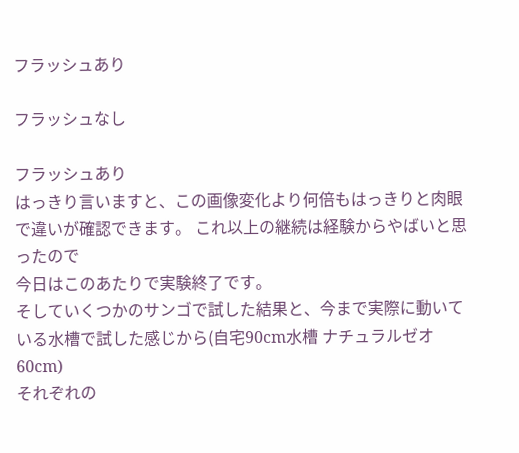フラッシュあり

フラッシュなし

フラッシュあり
はっきり言いますと、この画像変化より何倍もはっきりと肉眼で違いが確認できます。 これ以上の継続は経験からやばいと思ったので
今日はこのあたりで実験終了です。
そしていくつかのサンゴで試した結果と、今まで実際に動いている水槽で試した感じから(自宅90cm水槽 ナチュラルゼオ60cm)
それぞれの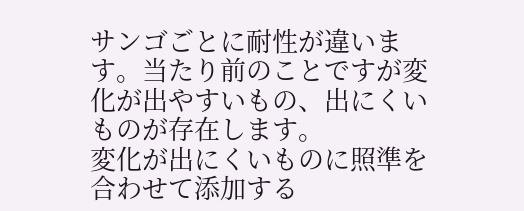サンゴごとに耐性が違います。当たり前のことですが変化が出やすいもの、出にくいものが存在します。
変化が出にくいものに照準を合わせて添加する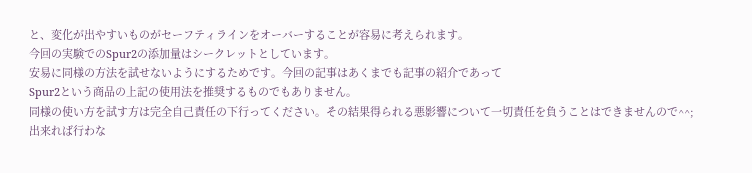と、変化が出やすいものがセーフティラインをオーバーすることが容易に考えられます。
今回の実験でのSpur2の添加量はシークレットとしています。
安易に同様の方法を試せないようにするためです。今回の記事はあくまでも記事の紹介であって
Spur2という商品の上記の使用法を推奨するものでもありません。
同様の使い方を試す方は完全自己責任の下行ってください。その結果得られる悪影響について一切責任を負うことはできませんので^^;
出来れば行わな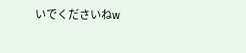いでくださいねw